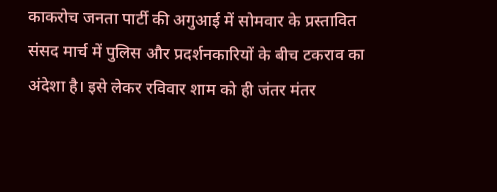काकरोच जनता पार्टी की अगुआई में सोमवार के प्रस्तावित संसद मार्च में पुलिस और प्रदर्शनकारियों के बीच टकराव का अंदेशा है। इसे लेकर रविवार शाम को ही जंतर मंतर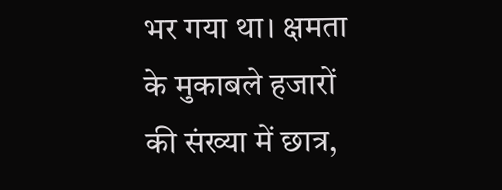भर गया था। क्षमता के मुकाबले हजारों की संख्या में छात्र,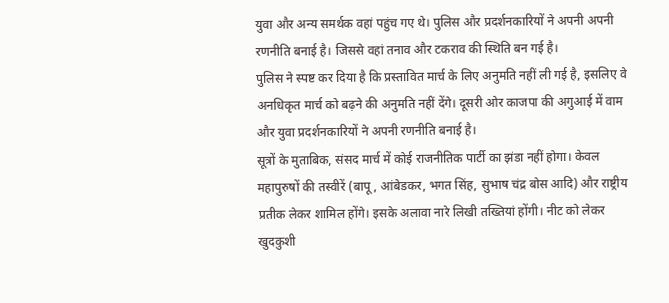युवा और अन्य समर्थक वहां पहुंच गए थे। पुलिस और प्रदर्शनकारियों ने अपनी अपनी रणनीति बनाई है। जिससे वहां तनाव और टकराव की स्थिति बन गई है।
पुलिस ने स्पष्ट कर दिया है कि प्रस्तावित मार्च के लिए अनुमति नहीं ली गई है, इसलिए वे अनधिकृत मार्च को बढ़ने की अनुमति नहीं देंगे। दूसरी ओर काजपा की अगुआई में वाम और युवा प्रदर्शनकारियों ने अपनी रणनीति बनाई है।
सूत्रों के मुताबिक, संसद मार्च में कोई राजनीतिक पार्टी का झंडा नहीं होगा। केवल महापुरुषों की तस्वीरें (बापू, आंबेडकर, भगत सिंह, सुभाष चंद्र बोस आदि) और राष्ट्रीय प्रतीक लेकर शामिल होंगे। इसके अलावा नारे लिखी तख्तियां होंगी। नीट को लेकर खुदकुशी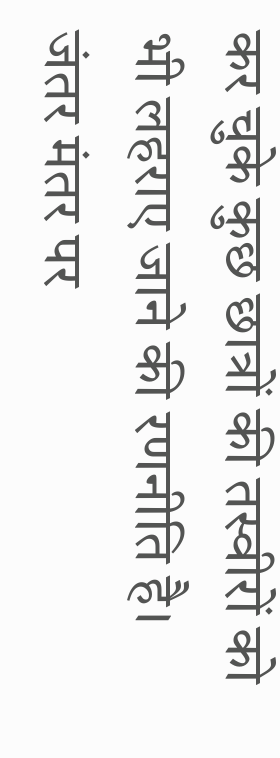कर चुके कुछ छात्रों की तस्वीरों को भी लहराए जाने की रणनीति है।
जंतर मंतर पर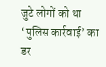जुटे लोगों को था ‘पुलिस कार्रवाई’ का डर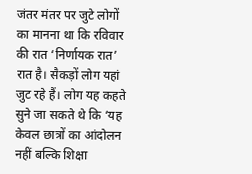जंतर मंतर पर जुटे लोगों का मानना था कि रविवार की रात ‘निर्णायक रात’ रात है। सैकड़ों लोग यहां जुट रहे हैं। लोग यह कहते सुने जा सकते थे कि ‘यह केवल छात्रों का आंदोलन नहीं बल्कि शिक्षा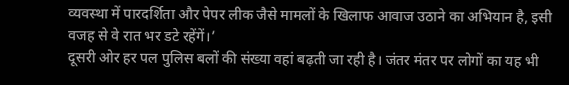व्यवस्था में पारदर्शिता और पेपर लीक जैसे मामलों के खिलाफ आवाज उठाने का अभियान है, इसी वजह से वे रात भर डटे रहेंगें।’
दूसरी ओर हर पल पुलिस बलों की संख्या वहां बढ़ती जा रही है। जंतर मंतर पर लोगों का यह भी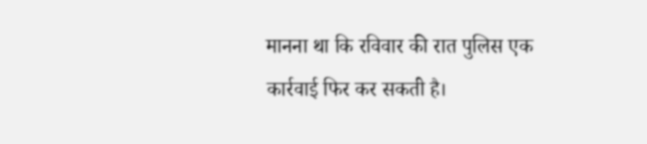मानना था कि रविवार की रात पुलिस एक कार्रवाई फिर कर सकती है।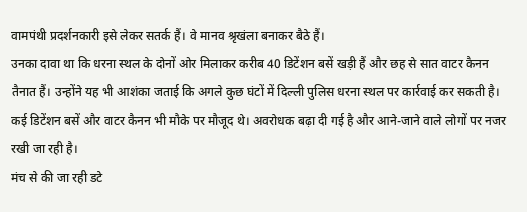वामपंथी प्रदर्शनकारी इसे लेकर सतर्क हैं। वे मानव श्रृखंला बनाकर बैठे हैं।
उनका दावा था कि धरना स्थल के दोनों ओर मिलाकर करीब 40 डिटेंशन बसें खड़ी हैं और छह से सात वाटर कैनन तैनात हैं। उन्होंने यह भी आशंका जताई कि अगले कुछ घंटों में दिल्ली पुलिस धरना स्थल पर कार्रवाई कर सकती है। कई डिटेंशन बसें और वाटर कैनन भी मौके पर मौजूद थे। अवरोधक बढ़ा दी गई है और आने-जाने वाले लोगों पर नजर रखी जा रही है।
मंच से की जा रही डटे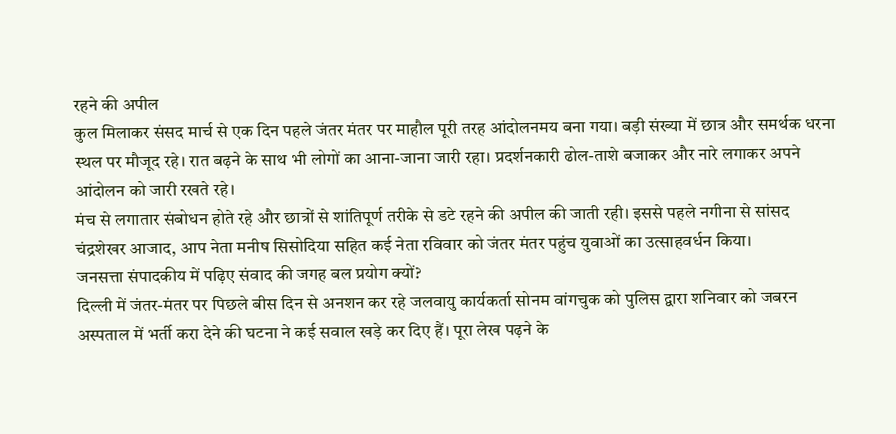रहने की अपील
कुल मिलाकर संसद मार्च से एक दिन पहले जंतर मंतर पर माहौल पूरी तरह आंदोलनमय बना गया। बड़ी संख्या में छात्र और समर्थक धरना स्थल पर मौजूद रहे। रात बढ़ने के साथ भी लोगों का आना-जाना जारी रहा। प्रदर्शनकारी ढोल-ताशे बजाकर और नारे लगाकर अपने आंदोलन को जारी रखते रहे।
मंच से लगातार संबोधन होते रहे और छात्रों से शांतिपूर्ण तरीके से डटे रहने की अपील की जाती रही। इससे पहले नगीना से सांसद चंद्रशेखर आजाद, आप नेता मनीष सिसोदिया सहित कई नेता रविवार को जंतर मंतर पहुंच युवाओं का उत्साहवर्धन किया।
जनसत्ता संपादकीय में पढ़िए संवाद की जगह बल प्रयोग क्यों?
दिल्ली में जंतर-मंतर पर पिछले बीस दिन से अनशन कर रहे जलवायु कार्यकर्ता सोनम वांगचुक को पुलिस द्वारा शनिवार को जबरन अस्पताल में भर्ती करा देने की घटना ने कई सवाल खड़े कर दिए हैं। पूरा लेख पढ़ने के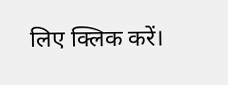लिए क्लिक करें।